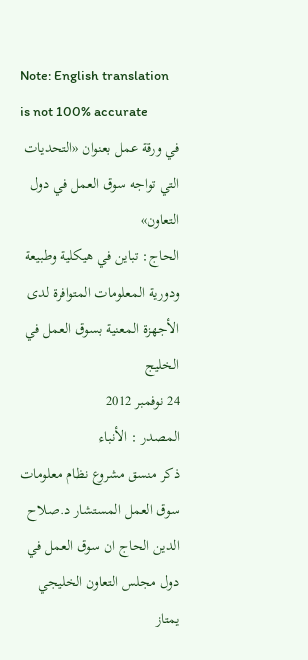Note: English translation is not 100% accurate
في ورقة عمل بعنوان «التحديات التي تواجه سوق العمل في دول التعاون»
الحاج: تباين في هيكلية وطبيعة ودورية المعلومات المتوافرة لدى الأجهزة المعنية بسوق العمل في الخليج
24 نوفمبر 2012
المصدر : الأنباء
ذكر منسق مشروع نظام معلومات سوق العمل المستشار د.صلاح الدين الحاج ان سوق العمل في دول مجلس التعاون الخليجي يمتاز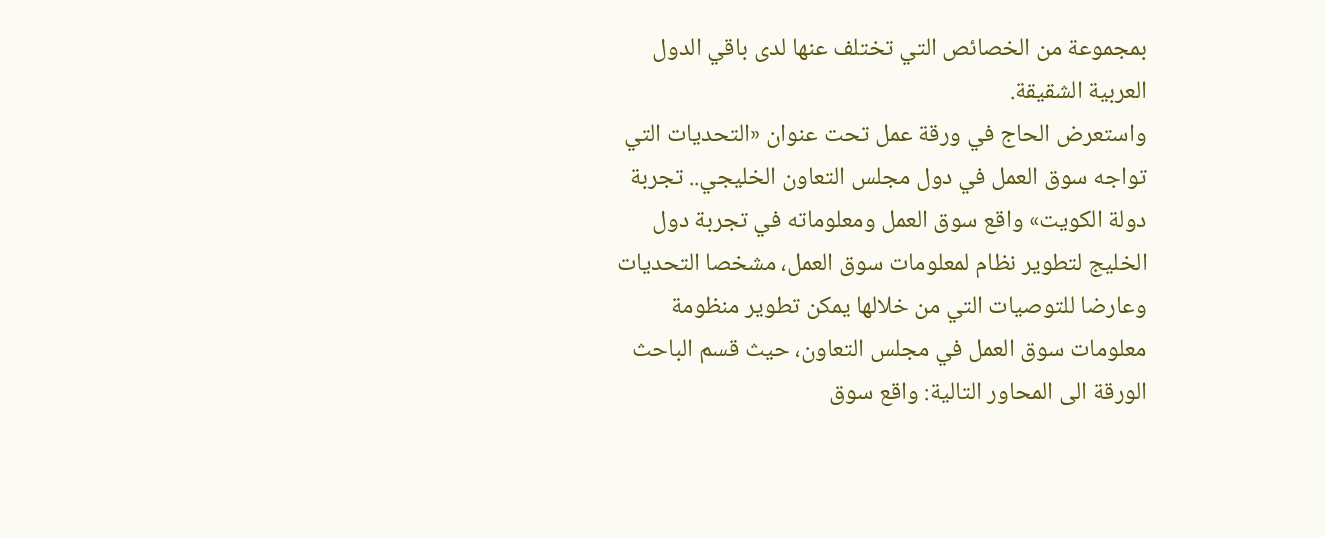بمجموعة من الخصائص التي تختلف عنها لدى باقي الدول العربية الشقيقة.
واستعرض الحاج في ورقة عمل تحت عنوان «التحديات التي تواجه سوق العمل في دول مجلس التعاون الخليجي.. تجربة دولة الكويت» واقع سوق العمل ومعلوماته في تجربة دول الخليج لتطوير نظام لمعلومات سوق العمل، مشخصا التحديات وعارضا للتوصيات التي من خلالها يمكن تطوير منظومة معلومات سوق العمل في مجلس التعاون، حيث قسم الباحث الورقة الى المحاور التالية: واقع سوق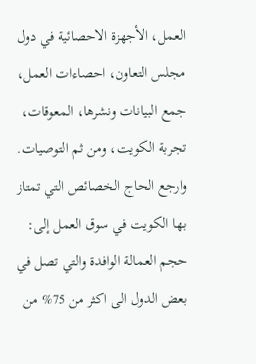العمل، الأجهزة الاحصائية في دول مجلس التعاون، احصاءات العمل، جمع البيانات ونشرها، المعوقات، تجربة الكويت، ومن ثم التوصيات.
وارجع الحاج الخصائص التي تمتاز بها الكويت في سوق العمل إلى: حجم العمالة الوافدة والتي تصل في بعض الدول الى اكثر من 75% من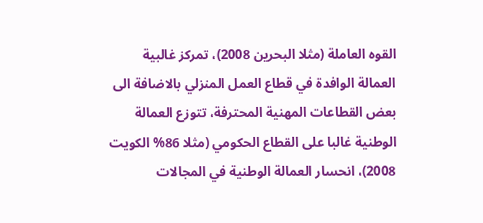القوه العاملة (مثلا البحرين 2008)، تمركز غالبية العمالة الوافدة في قطاع العمل المنزلي بالاضافة الى بعض القطاعات المهنية المحترفة، تتوزع العمالة الوطنية غالبا على القطاع الحكومي (مثلا 86% الكويت 2008)، انحسار العمالة الوطنية في المجالات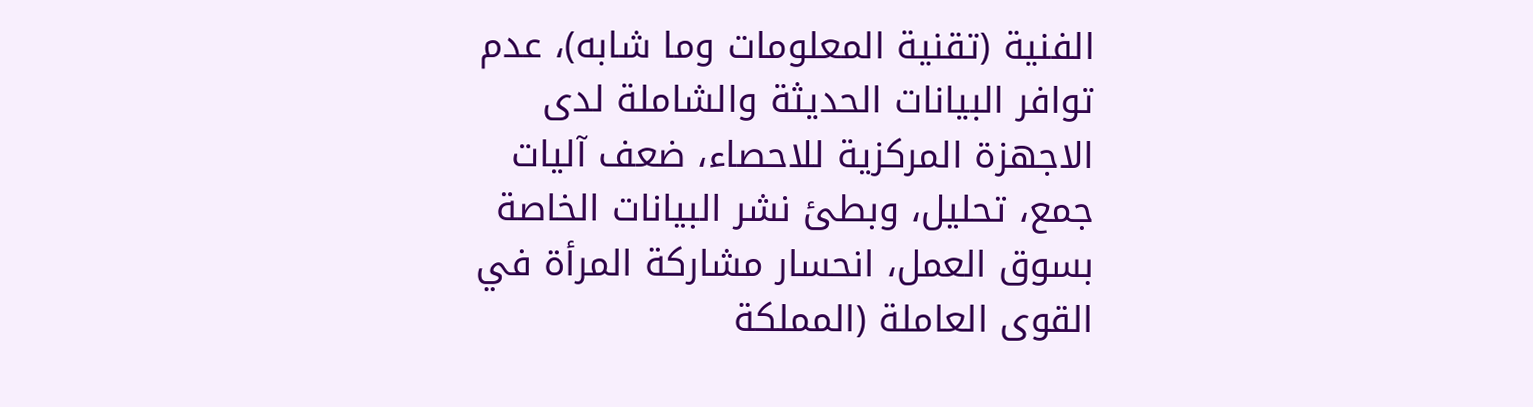الفنية (تقنية المعلومات وما شابه)، عدم توافر البيانات الحديثة والشاملة لدى الاجهزة المركزية للاحصاء، ضعف آليات جمع، تحليل، وبطئ نشر البيانات الخاصة بسوق العمل، انحسار مشاركة المرأة في القوى العاملة (المملكة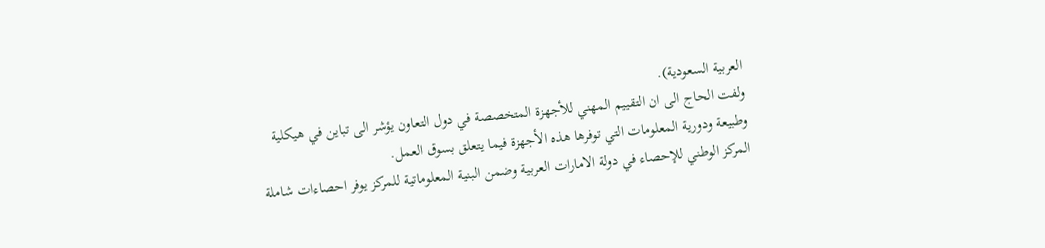العربية السعودية).
ولفت الحاج الى ان التقييم المهني للأجهزة المتخصصة في دول التعاون يؤشر الى تباين في هيكلية وطبيعة ودورية المعلومات التي توفرها هذه الأجهزة فيما يتعلق بسوق العمل.
المركز الوطني للإحصاء في دولة الامارات العربية وضمن البنية المعلوماتية للمركز يوفر احصاءات شاملة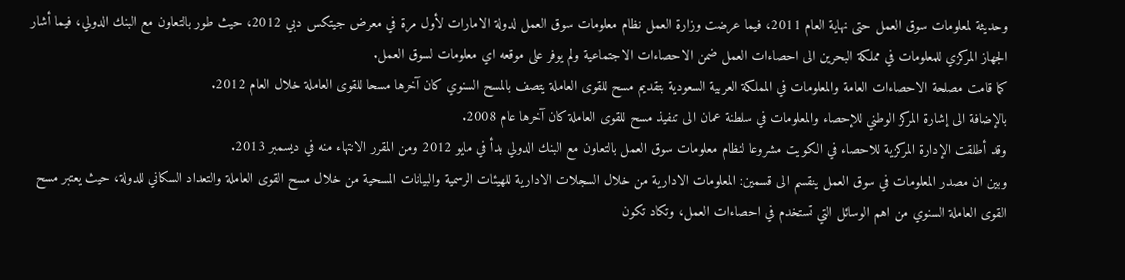وحديثة لمعلومات سوق العمل حتى نهاية العام 2011، فيما عرضت وزارة العمل نظام معلومات سوق العمل لدولة الامارات لأول مرة في معرض جيتكس دبي 2012، حيث طور بالتعاون مع البنك الدولي، فيما أشار الجهاز المركزي للمعلومات في مملكة البحرين الى احصاءات العمل ضمن الاحصاءات الاجتماعية ولم يوفر على موقعه اي معلومات لسوق العمل.
كما قامت مصلحة الاحصاءات العامة والمعلومات في المملكة العربية السعودية بتقديم مسح للقوى العاملة يتصف بالمسح السنوي كان آخرها مسحا للقوى العاملة خلال العام 2012.
بالإضافة الى إشارة المركز الوطني للإحصاء والمعلومات في سلطنة عمان الى تنفيذ مسح للقوى العاملة كان آخرها عام 2008.
وقد أطلقت الإدارة المركزية للاحصاء في الكويت مشروعا لنظام معلومات سوق العمل بالتعاون مع البنك الدولي بدأ في مايو 2012 ومن المقرر الانتهاء منه في ديسمبر 2013.
وبين ان مصدر المعلومات في سوق العمل ينقسم الى قسمين: المعلومات الادارية من خلال السجلات الادارية للهيئات الرسمية والبيانات المسحية من خلال مسح القوى العاملة والتعداد السكاني للدولة، حيث يعتبر مسح القوى العاملة السنوي من اهم الوسائل التي تستخدم في احصاءات العمل، وتكاد تكون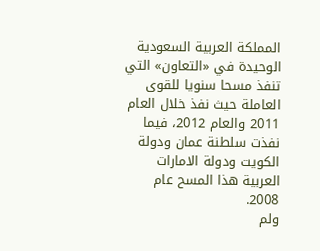المملكة العربية السعودية الوحيدة في «التعاون» التي تنفذ مسحا سنويا للقوى العاملة حيث نفذ خلال العام 2011 والعام 2012، فيما نفذت سلطنة عمان ودولة الكويت ودولة الامارات العربية هذا المسح عام 2008.
ولم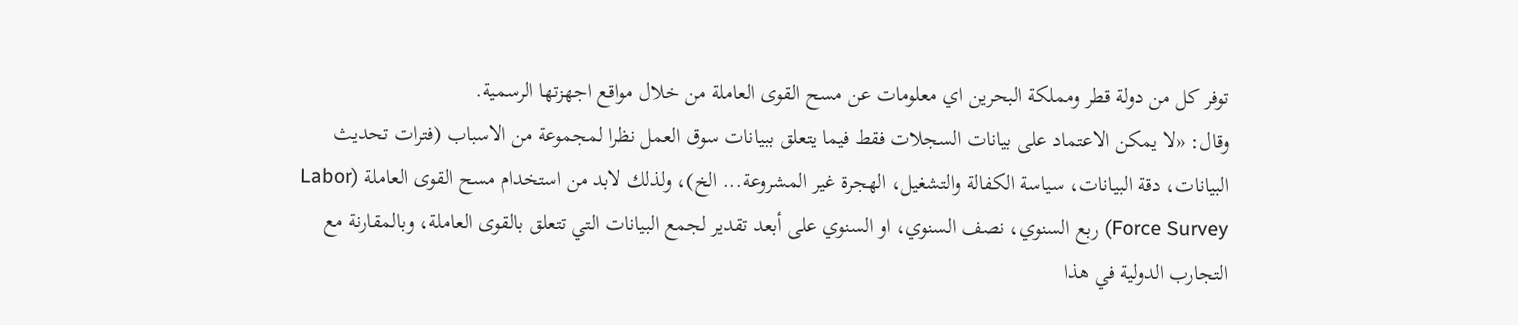توفر كل من دولة قطر ومملكة البحرين اي معلومات عن مسح القوى العاملة من خلال مواقع اجهزتها الرسمية.
وقال: «لا يمكن الاعتماد على بيانات السجلات فقط فيما يتعلق ببيانات سوق العمل نظرا لمجموعة من الاسباب (فترات تحديث البيانات، دقة البيانات، سياسة الكفالة والتشغيل، الهجرة غير المشروعة... الخ)، ولذلك لابد من استخدام مسح القوى العاملة (Labor Force Survey) ربع السنوي، نصف السنوي، او السنوي على أبعد تقدير لجمع البيانات التي تتعلق بالقوى العاملة، وبالمقارنة مع التجارب الدولية في هذا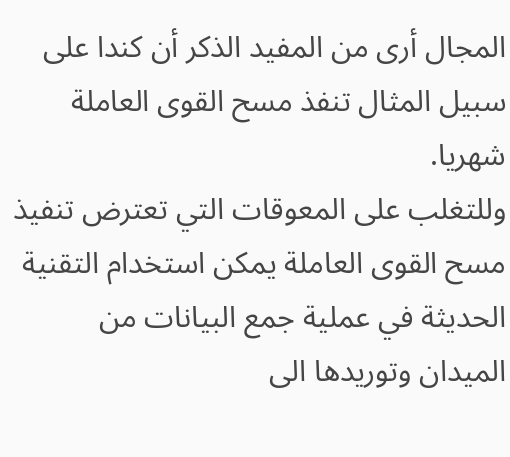المجال أرى من المفيد الذكر أن كندا على سبيل المثال تنفذ مسح القوى العاملة شهريا.
وللتغلب على المعوقات التي تعترض تنفيذ مسح القوى العاملة يمكن استخدام التقنية الحديثة في عملية جمع البيانات من الميدان وتوريدها الى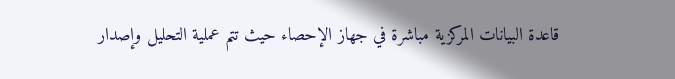قاعدة البيانات المركزية مباشرة في جهاز الإحصاء حيث تتم عملية التحليل وإصدار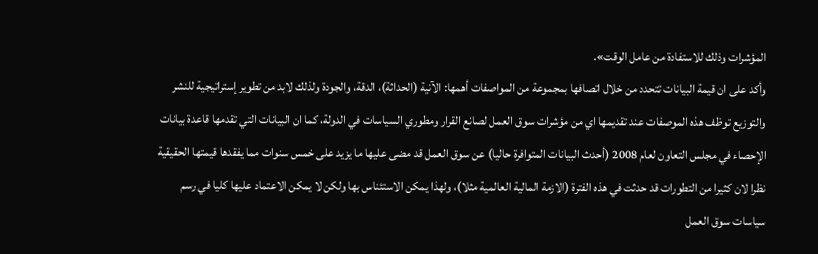المؤشرات وذلك للاستفادة من عامل الوقت».
وأكد على ان قيمة البيانات تتحدد من خلال اتصافها بمجموعة من المواصفات أهمها: الآنية (الحداثة)، الدقة، والجودة ولذلك لابد من تطوير إستراتيجية للنشر والتوزيع توظف هذه الموصفات عند تقديمها اي من مؤشرات سوق العمل لصانع القرار ومطوري السياسات في الدولة، كما ان البيانات التي تقدمها قاعدة بيانات الإحصاء في مجلس التعاون لعام 2008 (أحدث البيانات المتوافرة حاليا) عن سوق العمل قد مضى عليها ما يزيد على خمس سنوات مما يفقدها قيمتها الحقيقية نظرا لان كثيرا من التطورات قد حدثت في هذه الفترة (الازمة المالية العالمية مثلا)، ولهذا يمكن الاستئناس بها ولكن لا يمكن الاعتماد عليها كليا في رسم سياسات سوق العمل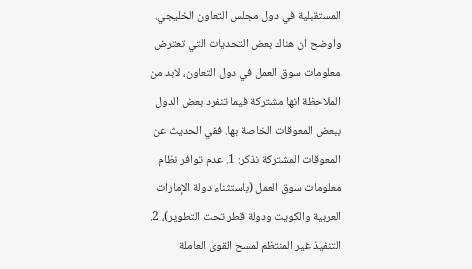المستقبلية في دول مجلس التعاون الخليجي.
واوضح ان هناك بعض التحديات التي تعترض معلومات سوق العمل في دول التعاون، لابد من الملاحظة انها مشتركة فيما تنفرد بعض الدول ببعض المعوقات الخاصة بها. ففي الحديث عن المعوقات المشتركة نذكر: 1. عدم توافر نظام معلومات سوق العمل (باستثناء دولة الإمارات العربية والكويت ودولة قطر تحت التطوير)، 2. التنفيذ غير المنتظم لمسح القوى العاملة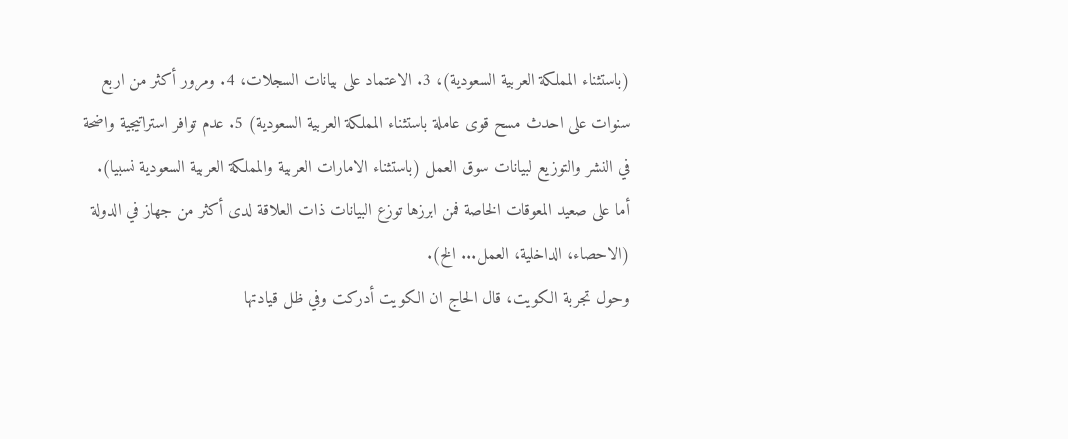(باستثناء المملكة العربية السعودية)، 3. الاعتماد على بيانات السجلات، 4. ومرور أكثر من اربع سنوات على احدث مسح قوى عاملة باستثناء المملكة العربية السعودية) 5. عدم توافر استراتيجية واضحة في النشر والتوزيع لبيانات سوق العمل (باستثناء الامارات العربية والمملكة العربية السعودية نسبيا). أما على صعيد المعوقات الخاصة فمن ابرزها توزع البيانات ذات العلاقة لدى أكثر من جهاز في الدولة (الاحصاء، الداخلية، العمل... الخ).
وحول تجربة الكويت، قال الحاج ان الكويت أدركت وفي ظل قيادتها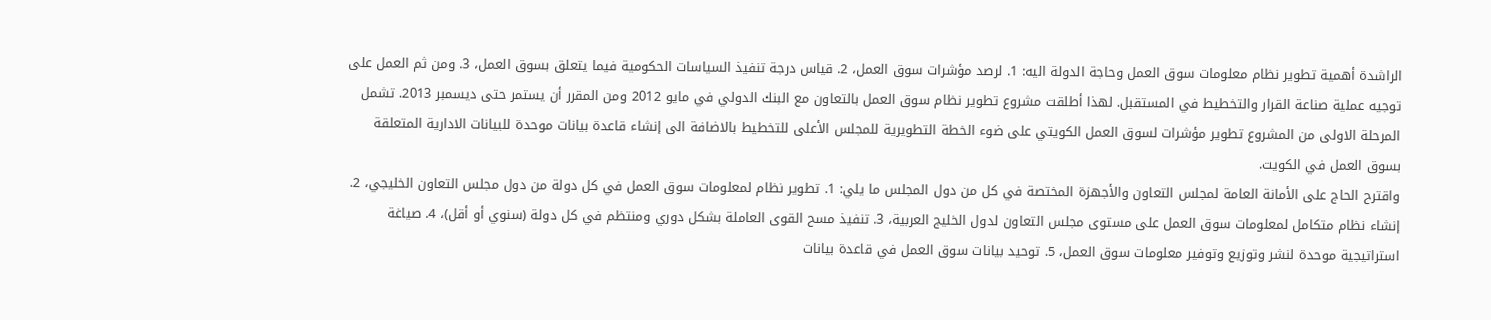الراشدة أهمية تطوير نظام معلومات سوق العمل وحاجة الدولة اليه: 1. لرصد مؤشرات سوق العمل، 2. قياس درجة تنفيذ السياسات الحكومية فيما يتعلق بسوق العمل، 3. ومن ثم العمل على توجيه عملية صناعة القرار والتخطيط في المستقبل. لهذا أطلقت مشروع تطوير نظام سوق العمل بالتعاون مع البنك الدولي في مايو 2012 ومن المقرر أن يستمر حتى ديسمبر 2013. تشمل المرحلة الاولى من المشروع تطوير مؤشرات لسوق العمل الكويتي على ضوء الخطة التطويرية للمجلس الأعلى للتخطيط بالاضافة الى إنشاء قاعدة بيانات موحدة للبيانات الادارية المتعلقة بسوق العمل في الكويت.
واقترح الحاج على الأمانة العامة لمجلس التعاون والأجهزة المختصة في كل من دول المجلس ما يلي: 1. تطوير نظام لمعلومات سوق العمل في كل دولة من دول مجلس التعاون الخليجي، 2. إنشاء نظام متكامل لمعلومات سوق العمل على مستوى مجلس التعاون لدول الخليج العربية، 3. تنفيذ مسح القوى العاملة بشكل دوري ومنتظم في كل دولة (سنوي أو أقل)، 4. صياغة استراتيجية موحدة لنشر وتوزيع وتوفير معلومات سوق العمل، 5. توحيد بيانات سوق العمل في قاعدة بيانات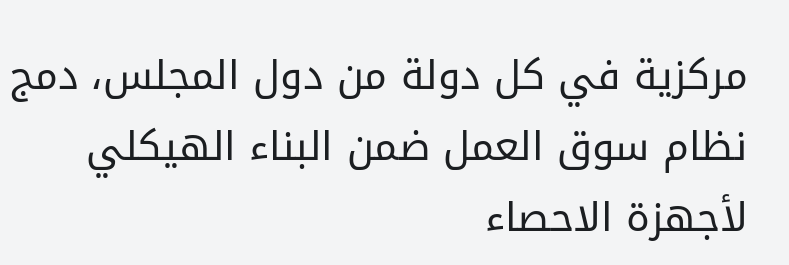مركزية في كل دولة من دول المجلس، دمج نظام سوق العمل ضمن البناء الهيكلي لأجهزة الاحصاء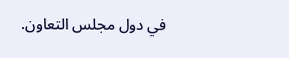في دول مجلس التعاون.